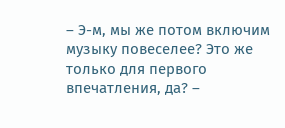– Э-м, мы же потом включим музыку повеселее? Это же только для первого впечатления, да? –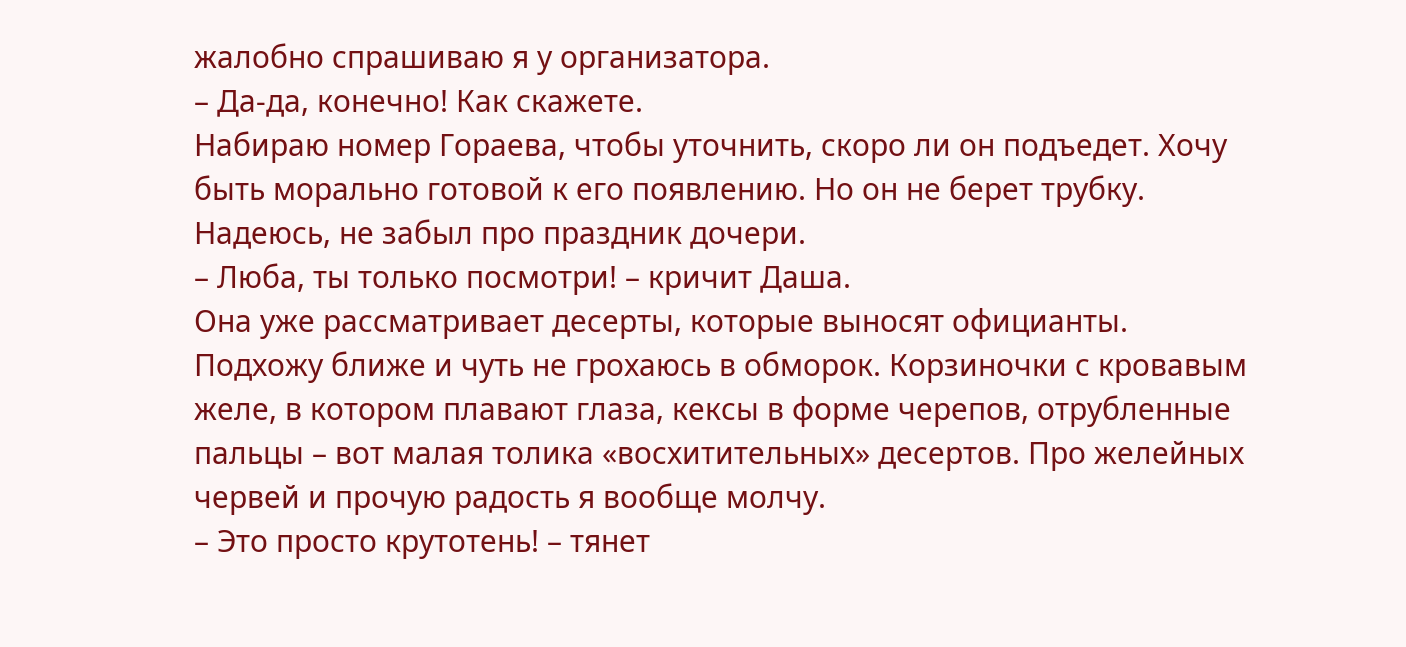жалобно спрашиваю я у организатора.
– Да-да, конечно! Как скажете.
Набираю номер Гораева, чтобы уточнить, скоро ли он подъедет. Хочу быть морально готовой к его появлению. Но он не берет трубку. Надеюсь, не забыл про праздник дочери.
– Люба, ты только посмотри! – кричит Даша.
Она уже рассматривает десерты, которые выносят официанты. Подхожу ближе и чуть не грохаюсь в обморок. Корзиночки с кровавым желе, в котором плавают глаза, кексы в форме черепов, отрубленные пальцы – вот малая толика «восхитительных» десертов. Про желейных червей и прочую радость я вообще молчу.
– Это просто крутотень! – тянет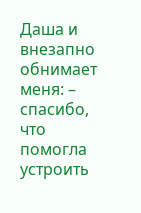Даша и внезапно обнимает меня: – спасибо, что помогла устроить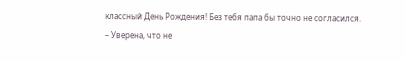классный День Рождения! Без тебя папа бы точно не согласился.
– Уверена, что не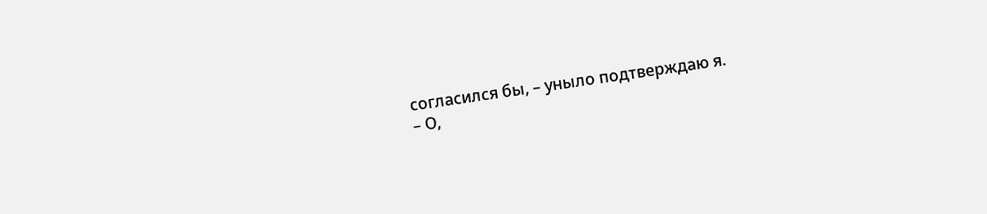согласился бы, – уныло подтверждаю я.
– О,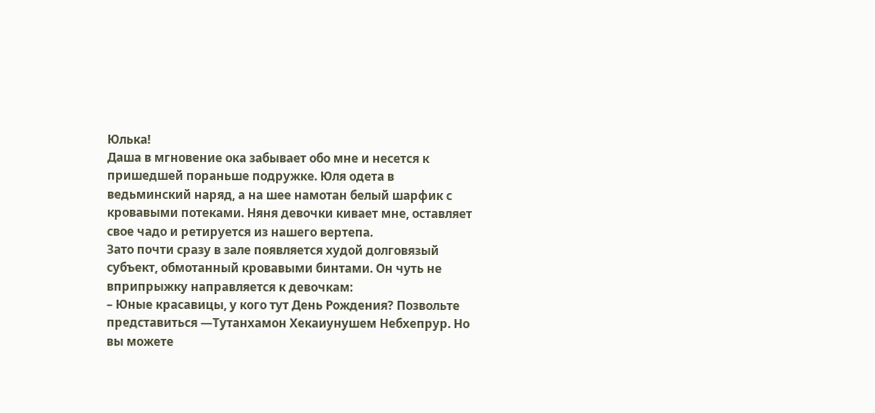Юлька!
Даша в мгновение ока забывает обо мне и несется к пришедшей пораньше подружке. Юля одета в ведьминский наряд, а на шее намотан белый шарфик с кровавыми потеками. Няня девочки кивает мне, оставляет свое чадо и ретируется из нашего вертепа.
Зато почти сразу в зале появляется худой долговязый субъект, обмотанный кровавыми бинтами. Он чуть не вприпрыжку направляется к девочкам:
– Юные красавицы, у кого тут День Рождения? Позвольте представиться —Тутанхамон Хекаиунушем Небхепрур. Но вы можете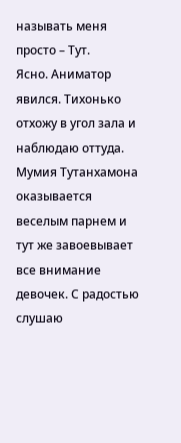называть меня просто – Тут.
Ясно. Аниматор явился. Тихонько отхожу в угол зала и наблюдаю оттуда. Мумия Тутанхамона оказывается веселым парнем и тут же завоевывает все внимание девочек. С радостью слушаю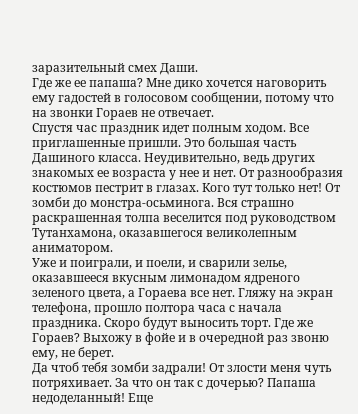заразительный смех Даши.
Где же ее папаша? Мне дико хочется наговорить ему гадостей в голосовом сообщении, потому что на звонки Гораев не отвечает.
Спустя час праздник идет полным ходом. Все приглашенные пришли. Это большая часть Дашиного класса. Неудивительно, ведь других знакомых ее возраста у нее и нет. От разнообразия костюмов пестрит в глазах. Кого тут только нет! От зомби до монстра-осьминога. Вся страшно раскрашенная толпа веселится под руководством Тутанхамона, оказавшегося великолепным аниматором.
Уже и поиграли, и поели, и сварили зелье, оказавшееся вкусным лимонадом ядреного зеленого цвета, а Гораева все нет. Гляжу на экран телефона, прошло полтора часа с начала праздника. Скоро будут выносить торт. Где же Гораев? Выхожу в фойе и в очередной раз звоню ему, не берет.
Да чтоб тебя зомби задрали! От злости меня чуть потряхивает. За что он так с дочерью? Папаша недоделанный! Еще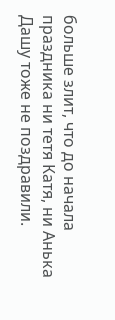больше злит, что до начала праздника ни тетя Катя, ни Анька Дашу тоже не поздравили.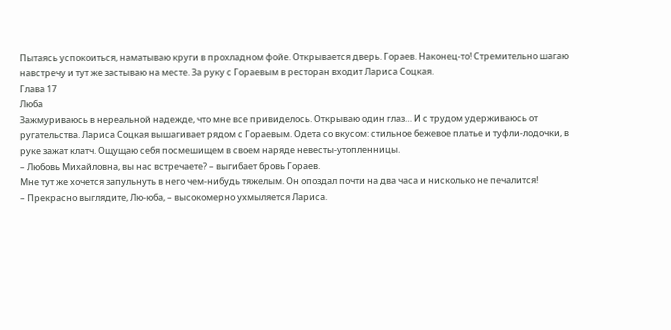Пытаясь успокоиться, наматываю круги в прохладном фойе. Открывается дверь. Гораев. Наконец-то! Стремительно шагаю навстречу и тут же застываю на месте. За руку с Гораевым в ресторан входит Лариса Соцкая.
Глава 17
Люба
Зажмуриваюсь в нереальной надежде, что мне все привиделось. Открываю один глаз… И с трудом удерживаюсь от ругательства. Лариса Соцкая вышагивает рядом с Гораевым. Одета со вкусом: стильное бежевое платье и туфли-лодочки, в руке зажат клатч. Ощущаю себя посмешищем в своем наряде невесты-утопленницы.
– Любовь Михайловна, вы нас встречаете? – выгибает бровь Гораев.
Мне тут же хочется запульнуть в него чем-нибудь тяжелым. Он опоздал почти на два часа и нисколько не печалится!
– Прекрасно выглядите, Лю-юба, – высокомерно ухмыляется Лариса.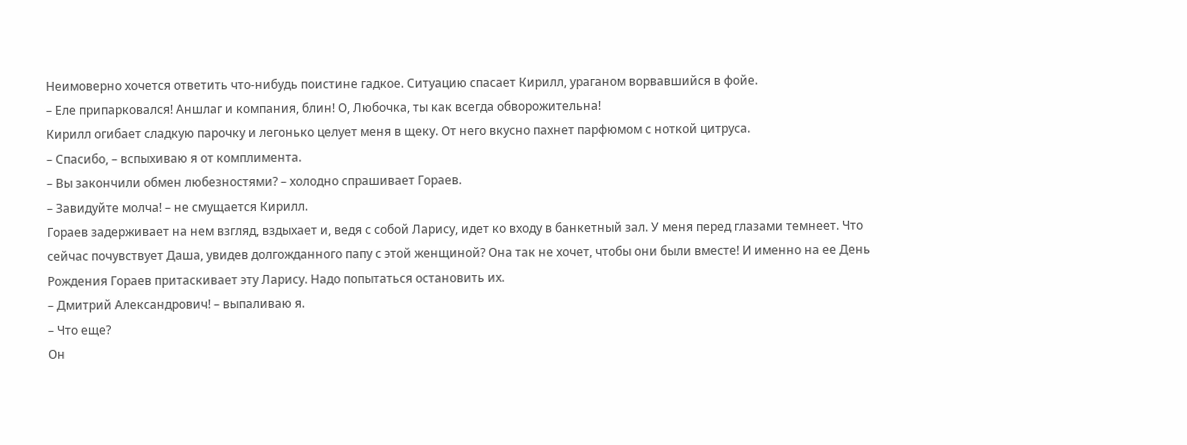Неимоверно хочется ответить что-нибудь поистине гадкое. Ситуацию спасает Кирилл, ураганом ворвавшийся в фойе.
– Еле припарковался! Аншлаг и компания, блин! О, Любочка, ты как всегда обворожительна!
Кирилл огибает сладкую парочку и легонько целует меня в щеку. От него вкусно пахнет парфюмом с ноткой цитруса.
– Спасибо, – вспыхиваю я от комплимента.
– Вы закончили обмен любезностями? – холодно спрашивает Гораев.
– Завидуйте молча! – не смущается Кирилл.
Гораев задерживает на нем взгляд, вздыхает и, ведя с собой Ларису, идет ко входу в банкетный зал. У меня перед глазами темнеет. Что сейчас почувствует Даша, увидев долгожданного папу с этой женщиной? Она так не хочет, чтобы они были вместе! И именно на ее День Рождения Гораев притаскивает эту Ларису. Надо попытаться остановить их.
– Дмитрий Александрович! – выпаливаю я.
– Что еще?
Он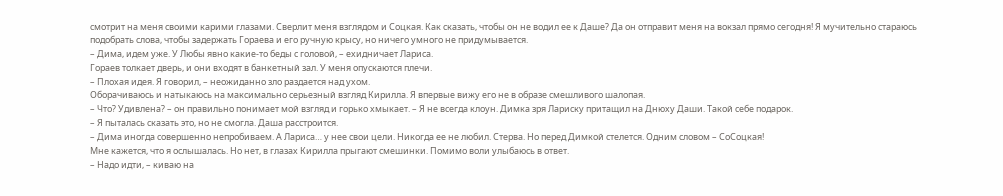смотрит на меня своими карими глазами. Сверлит меня взглядом и Соцкая. Как сказать, чтобы он не водил ее к Даше? Да он отправит меня на вокзал прямо сегодня! Я мучительно стараюсь подобрать слова, чтобы задержать Гораева и его ручную крысу, но ничего умного не придумывается.
– Дима, идем уже. У Любы явно какие-то беды с головой, – ехидничает Лариса.
Гораев толкает дверь, и они входят в банкетный зал. У меня опускаются плечи.
– Плохая идея. Я говорил, – неожиданно зло раздается над ухом.
Оборачиваюсь и натыкаюсь на максимально серьезный взгляд Кирилла. Я впервые вижу его не в образе смешливого шалопая.
– Что? Удивлена? – он правильно понимает мой взгляд и горько хмыкает. – Я не всегда клоун. Димка зря Лариску притащил на Днюху Даши. Такой себе подарок.
– Я пыталась сказать это, но не смогла. Даша расстроится.
– Дима иногда совершенно непробиваем. А Лариса… у нее свои цели. Никогда ее не любил. Стерва. Но перед Димкой стелется. Одним словом – СоСоцкая!
Мне кажется, что я ослышалась. Но нет, в глазах Кирилла прыгают смешинки. Помимо воли улыбаюсь в ответ.
– Надо идти, – киваю на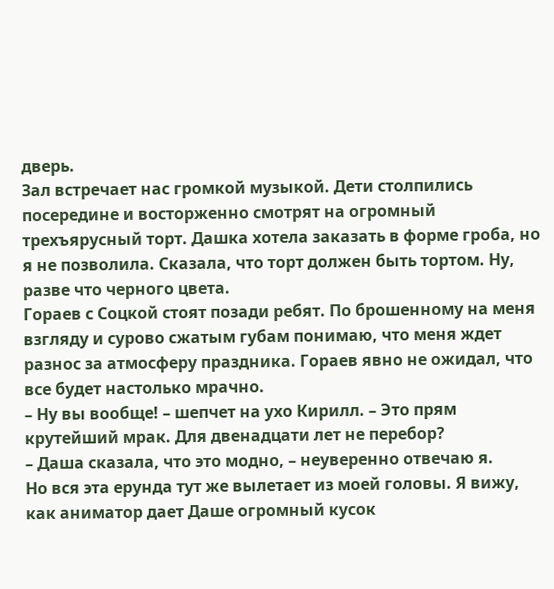дверь.
Зал встречает нас громкой музыкой. Дети столпились посередине и восторженно смотрят на огромный трехъярусный торт. Дашка хотела заказать в форме гроба, но я не позволила. Сказала, что торт должен быть тортом. Ну, разве что черного цвета.
Гораев с Соцкой стоят позади ребят. По брошенному на меня взгляду и сурово сжатым губам понимаю, что меня ждет разнос за атмосферу праздника. Гораев явно не ожидал, что все будет настолько мрачно.
– Ну вы вообще! – шепчет на ухо Кирилл. – Это прям крутейший мрак. Для двенадцати лет не перебор?
– Даша сказала, что это модно, – неуверенно отвечаю я.
Но вся эта ерунда тут же вылетает из моей головы. Я вижу, как аниматор дает Даше огромный кусок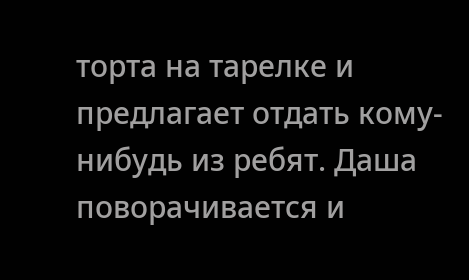торта на тарелке и предлагает отдать кому-нибудь из ребят. Даша поворачивается и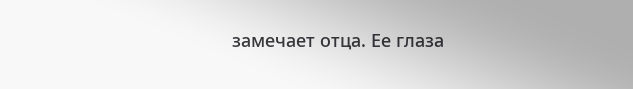замечает отца. Ее глаза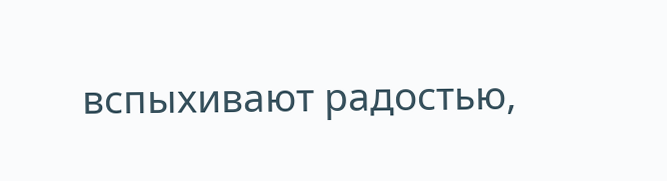вспыхивают радостью,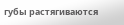губы растягиваются